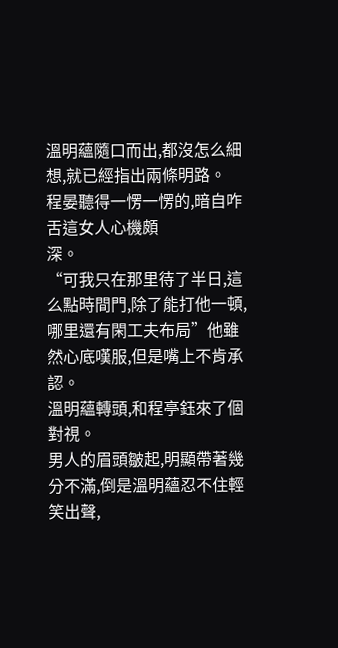溫明蘊隨口而出,都沒怎么細想,就已經指出兩條明路。
程晏聽得一愣一愣的,暗自咋舌這女人心機頗
深。
“可我只在那里待了半日,這么點時間門,除了能打他一頓,哪里還有閑工夫布局”他雖然心底嘆服,但是嘴上不肯承認。
溫明蘊轉頭,和程亭鈺來了個對視。
男人的眉頭皺起,明顯帶著幾分不滿,倒是溫明蘊忍不住輕笑出聲,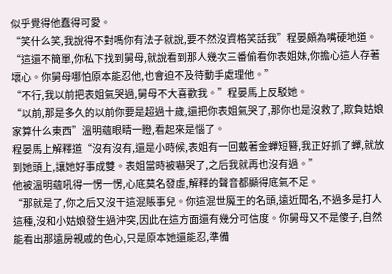似乎覺得他蠢得可愛。
“笑什么笑,我說得不對嗎你有法子就說,要不然沒資格笑話我”程晏頗為嘴硬地道。
“這還不簡單,你私下找到舅母,就說看到那人幾次三番偷看你表姐妹,你擔心這人存著壞心。你舅母哪怕原本能忍他,也會迫不及待動手處理他。”
“不行,我以前把表姐氣哭過,舅母不大喜歡我。”程晏馬上反駁她。
“以前,那是多久的以前你要是超過十歲,還把你表姐氣哭了,那你也是沒救了,欺負姑娘家算什么東西”溫明蘊眼睛一瞪,看起來是惱了。
程晏馬上解釋道“沒有沒有,還是小時候,表姐有一回戴著金蟬短簪,我正好抓了蟬,就放到她頭上,讓她好事成雙。表姐當時被嚇哭了,之后我就再也沒有過。”
他被溫明蘊吼得一愣一愣,心底莫名發虛,解釋的聲音都顯得底氣不足。
“那就是了,你之后又沒干這混賬事兒。你這混世魔王的名頭,遠近聞名,不過多是打人這種,沒和小姑娘發生過沖突,因此在這方面還有幾分可信度。你舅母又不是傻子,自然能看出那遠房親戚的色心,只是原本她還能忍,準備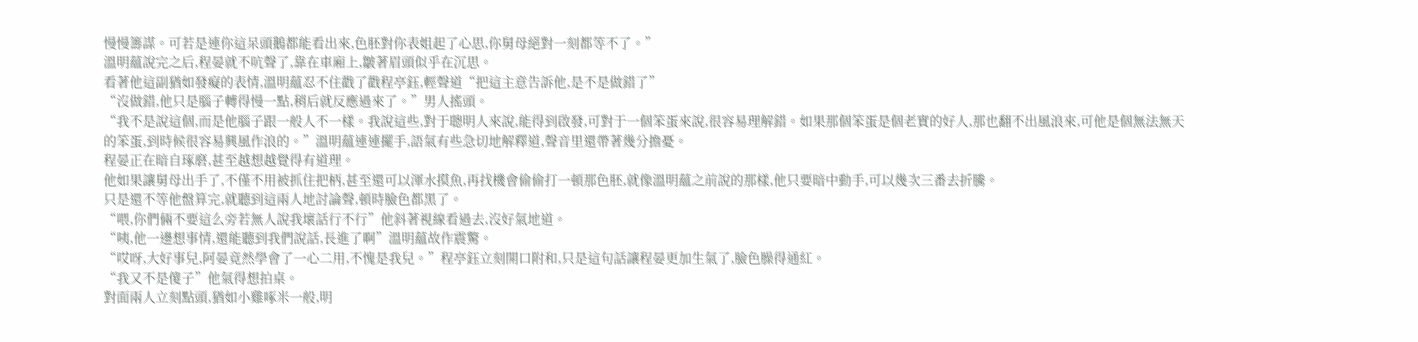慢慢籌謀。可若是連你這呆頭鵝都能看出來,色胚對你表姐起了心思,你舅母絕對一刻都等不了。”
溫明蘊說完之后,程晏就不吭聲了,靠在車廂上,皺著眉頭似乎在沉思。
看著他這副猶如發癡的表情,溫明蘊忍不住戳了戳程亭鈺,輕聲道“把這主意告訴他,是不是做錯了”
“沒做錯,他只是腦子轉得慢一點,稍后就反應過來了。”男人搖頭。
“我不是說這個,而是他腦子跟一般人不一樣。我說這些,對于聰明人來說,能得到啟發,可對于一個笨蛋來說,很容易理解錯。如果那個笨蛋是個老實的好人,那也翻不出風浪來,可他是個無法無天的笨蛋,到時候很容易興風作浪的。”溫明蘊連連擺手,語氣有些急切地解釋道,聲音里還帶著幾分擔憂。
程晏正在暗自琢磨,甚至越想越覺得有道理。
他如果讓舅母出手了,不僅不用被抓住把柄,甚至還可以渾水摸魚,再找機會偷偷打一頓那色胚,就像溫明蘊之前說的那樣,他只要暗中動手,可以幾次三番去折騰。
只是還不等他盤算完,就聽到這兩人地討論聲,頓時臉色都黑了。
“喂,你們倆不要這么旁若無人說我壞話行不行”他斜著視線看過去,沒好氣地道。
“咦,他一邊想事情,還能聽到我們說話,長進了啊”溫明蘊故作震驚。
“哎呀,大好事兒,阿晏竟然學會了一心二用,不愧是我兒。”程亭鈺立刻開口附和,只是這句話讓程晏更加生氣了,臉色臊得通紅。
“我又不是傻子”他氣得想拍桌。
對面兩人立刻點頭,猶如小雞啄米一般,明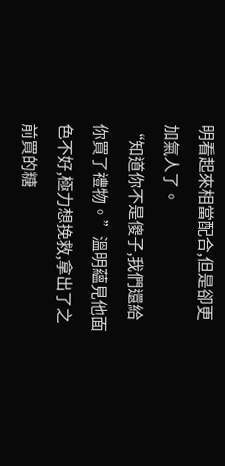明看起來相當配合,但是卻更加氣人了。
“知道你不是傻子,我們還給你買了禮物。”溫明蘊見他面色不好,極力想挽救,拿出了之前買的糖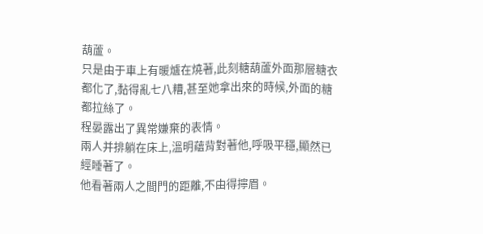葫蘆。
只是由于車上有暖爐在燒著,此刻糖葫蘆外面那層糖衣都化了,黏得亂七八糟,甚至她拿出來的時候,外面的糖都拉絲了。
程晏露出了異常嫌棄的表情。
兩人并排躺在床上,溫明蘊背對著他,呼吸平穩,顯然已經睡著了。
他看著兩人之間門的距離,不由得擰眉。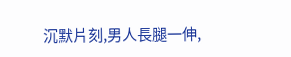沉默片刻,男人長腿一伸,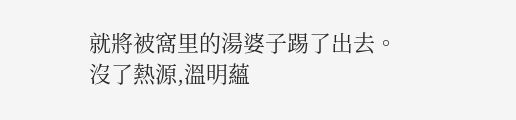就將被窩里的湯婆子踢了出去。
沒了熱源,溫明蘊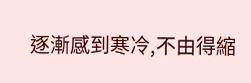逐漸感到寒冷,不由得縮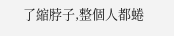了縮脖子,整個人都蜷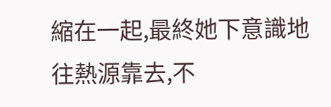縮在一起,最終她下意識地往熱源靠去,不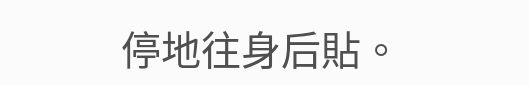停地往身后貼。